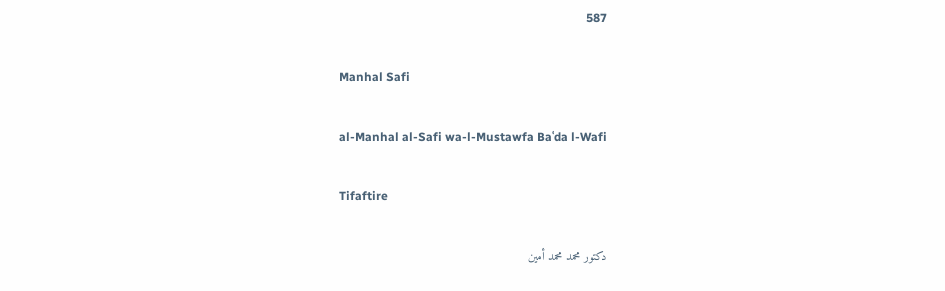587

Manhal Safi

al-Manhal al-Safi wa-l-Mustawfa Baʿda l-Wafi

Tifaftire

دكتور محمد محمد أمين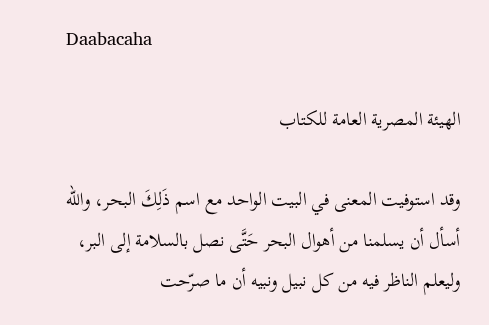Daabacaha

الهيئة المصرية العامة للكتاب

وقد استوفيت المعنى في البيت الواحد مع اسم ذَلِكَ البحر، والله أسأل أن يسلمنا من أهوال البحر حَتَّى نصل بالسلامة إلى البر، وليعلم الناظر فيه من كل نبيل ونبيه أن ما صرّحت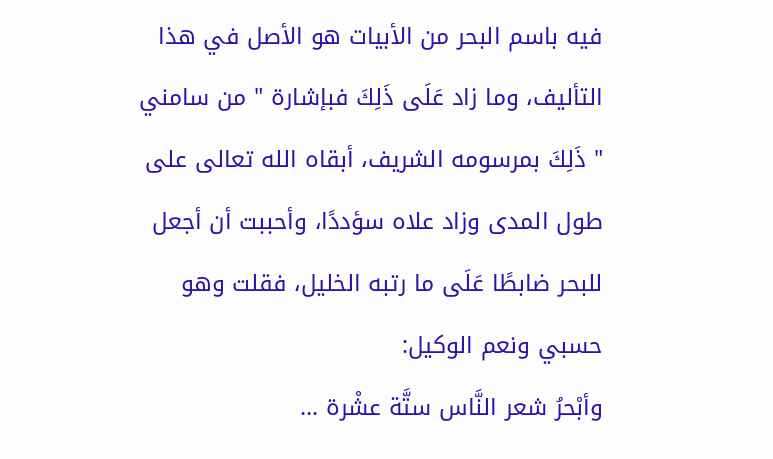فيه باسم البحر من الأبيات هو الأصل في هذا التأليف، وما زاد عَلَى ذَلِكَ فبإشارة " من سامني " ذَلِكَ بمرسومه الشريف، أبقاه الله تعالى على طول المدى وزاد علاه سؤددًا، وأحببت أن أجعل للبحر ضابطًا عَلَى ما رتبه الخليل، فقلت وهو حسبي ونعم الوكيل:
وأبْحرُ شعر النَّاس ستَّة عشْرة ...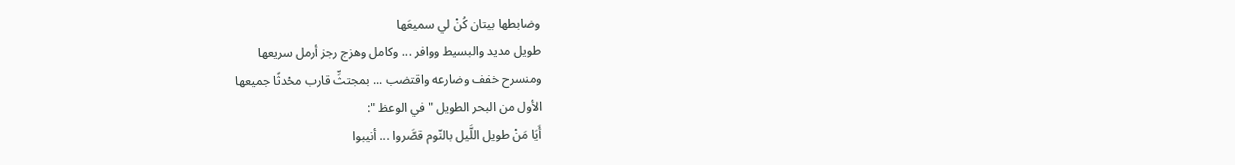وضابطها بيتان كُنْ لي سميعَها
طويل مديد والبسيط ووافر ... وكامل وهزج رجز أرمل سريعها
ومنسرح خفف وضارعه واقتضب ... بمجتثِّ قارب محْدثًا جميعها
الأول من البحر الطويل " في الوعظ ":
أَيَا مَنْ طويل اللَّيل بالنّوم قصَّروا ... أنيبوا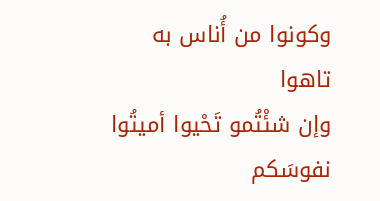وكونوا من أُناس به تاهوا
وإن شئْتُمو تَحْيوا أميتُوا نفوسَكم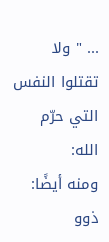... " ولا تقتلوا النفس التي حرّم الله:
ومنه أيضًا:
ذوو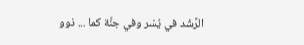الرَّشْد في يُسْر وفي جنَّة كما ... ذوو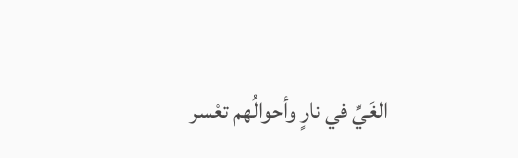الغَيِّ في نارٍ وأحوالُهم تعْسر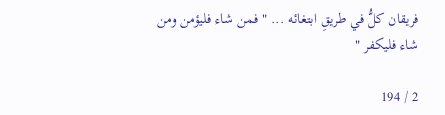فريقان كلُّ في طريقِ ابتغائه ... " فمن شاء فليؤمن ومن شاء فليكفر "

2 / 194